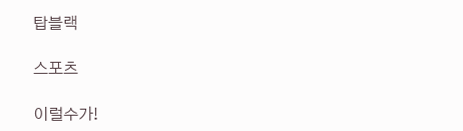탑블랙

스포츠

이럴수가!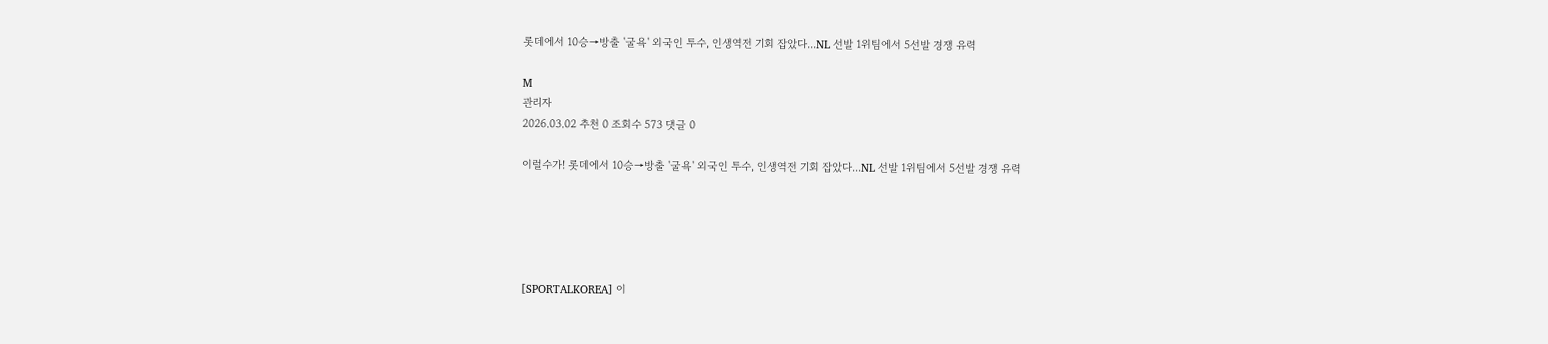롯데에서 10승→방출 '굴욕' 외국인 투수, 인생역전 기회 잡았다...NL 선발 1위팀에서 5선발 경쟁 유력

M
관리자
2026.03.02 추천 0 조회수 573 댓글 0

이럴수가! 롯데에서 10승→방출 '굴욕' 외국인 투수, 인생역전 기회 잡았다...NL 선발 1위팀에서 5선발 경쟁 유력





[SPORTALKOREA] 이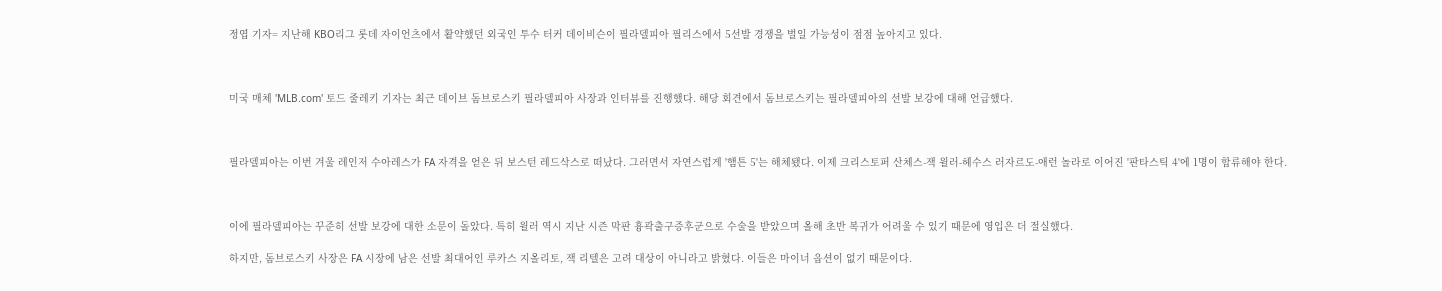정엽 기자= 지난해 KBO리그 롯데 자이언츠에서 활약했던 외국인 투수 터커 데이비슨이 필라델피아 필리스에서 5선발 경쟁을 벌일 가능성이 점점 높아지고 있다.



미국 매체 'MLB.com' 토드 줄레키 기자는 최근 데이브 돔브로스키 필라델피아 사장과 인터뷰를 진행했다. 해당 회견에서 돔브로스키는 필라델피아의 선발 보강에 대해 언급했다.



필라델피아는 이번 겨울 레인저 수아레스가 FA 자격을 얻은 뒤 보스턴 레드삭스로 떠났다. 그러면서 자연스럽게 '햄튼 5'는 해체됐다. 이제 크리스토퍼 산체스-잭 윌러-헤수스 러자르도-애런 놀라로 이어진 '판타스틱 4'에 1명이 합류해야 한다.



이에 필라델피아는 꾸준히 선발 보강에 대한 소문이 돌았다. 특히 윌러 역시 지난 시즌 막판 흉곽출구증후군으로 수술을 받았으며 올해 초반 복귀가 어려울 수 있기 때문에 영입은 더 절실했다.

하지만, 돔브로스키 사장은 FA 시장에 남은 선발 최대어인 루카스 지올리토, 잭 리텔은 고려 대상이 아니라고 밝혔다. 이들은 마이너 옵션이 없기 때문이다.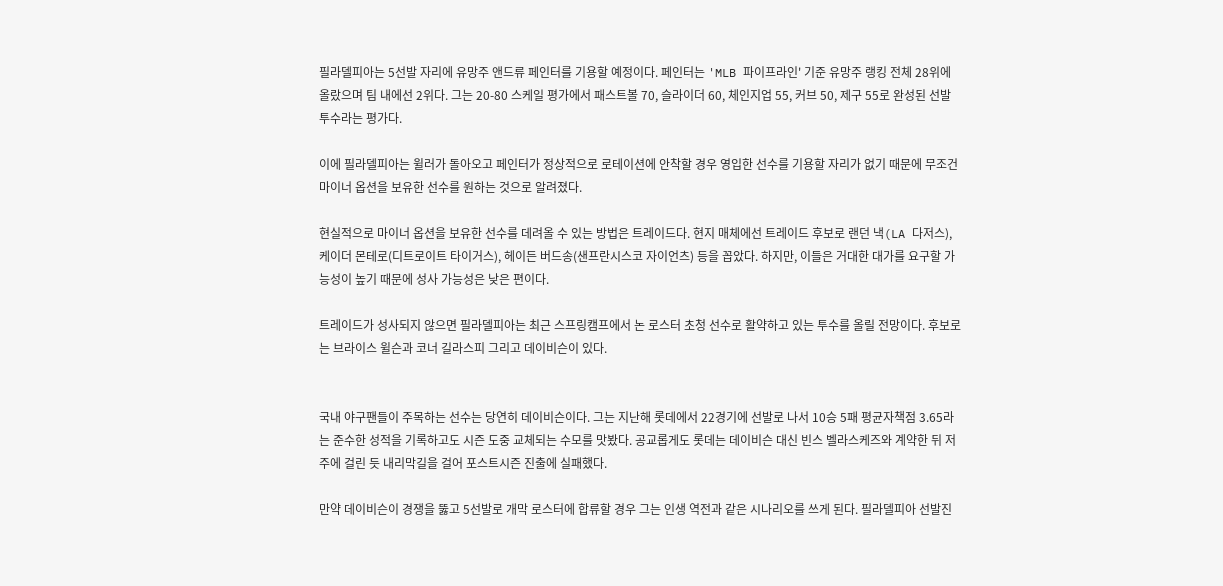필라델피아는 5선발 자리에 유망주 앤드류 페인터를 기용할 예정이다. 페인터는 'MLB 파이프라인' 기준 유망주 랭킹 전체 28위에 올랐으며 팀 내에선 2위다. 그는 20-80 스케일 평가에서 패스트볼 70, 슬라이더 60, 체인지업 55, 커브 50, 제구 55로 완성된 선발 투수라는 평가다.

이에 필라델피아는 윌러가 돌아오고 페인터가 정상적으로 로테이션에 안착할 경우 영입한 선수를 기용할 자리가 없기 때문에 무조건 마이너 옵션을 보유한 선수를 원하는 것으로 알려졌다.

현실적으로 마이너 옵션을 보유한 선수를 데려올 수 있는 방법은 트레이드다. 현지 매체에선 트레이드 후보로 랜던 낵(LA 다저스), 케이더 몬테로(디트로이트 타이거스), 헤이든 버드송(샌프란시스코 자이언츠) 등을 꼽았다. 하지만, 이들은 거대한 대가를 요구할 가능성이 높기 때문에 성사 가능성은 낮은 편이다.

트레이드가 성사되지 않으면 필라델피아는 최근 스프링캠프에서 논 로스터 초청 선수로 활약하고 있는 투수를 올릴 전망이다. 후보로는 브라이스 윌슨과 코너 길라스피 그리고 데이비슨이 있다.


국내 야구팬들이 주목하는 선수는 당연히 데이비슨이다. 그는 지난해 롯데에서 22경기에 선발로 나서 10승 5패 평균자책점 3.65라는 준수한 성적을 기록하고도 시즌 도중 교체되는 수모를 맛봤다. 공교롭게도 롯데는 데이비슨 대신 빈스 벨라스케즈와 계약한 뒤 저주에 걸린 듯 내리막길을 걸어 포스트시즌 진출에 실패했다.

만약 데이비슨이 경쟁을 뚫고 5선발로 개막 로스터에 합류할 경우 그는 인생 역전과 같은 시나리오를 쓰게 된다. 필라델피아 선발진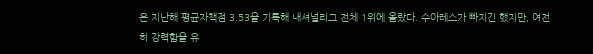은 지난해 평균자책점 3.53을 기록해 내셔널리그 전체 1위에 올랐다. 수아레스가 빠지긴 했지만, 여전히 강력함을 유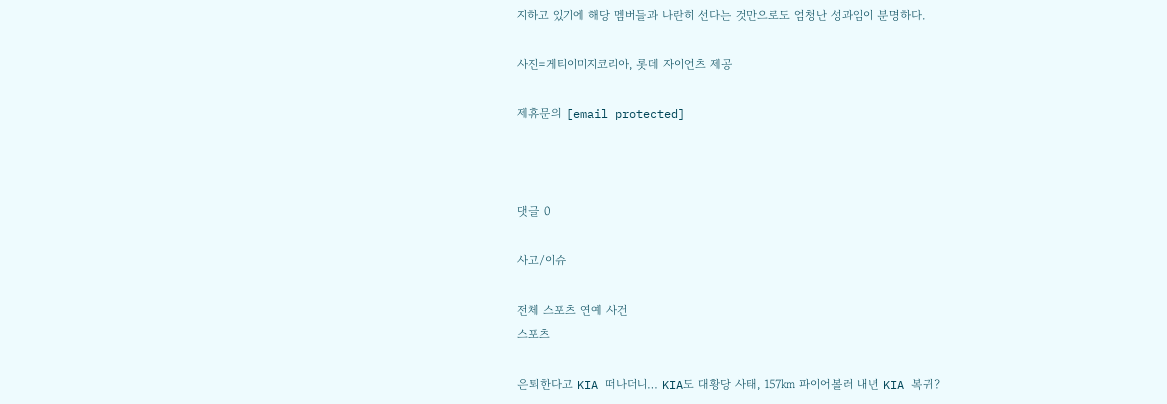지하고 있기에 해당 멤버들과 나란히 선다는 것만으로도 엄청난 성과임이 분명하다.

사진=게티이미지코리아, 롯데 자이언츠 제공

제휴문의 [email protected]



댓글 0

사고/이슈

전체 스포츠 연예 사건
스포츠

은퇴한다고 KIA 떠나더니… KIA도 대황당 사태, 157㎞ 파이어볼러 내년 KIA 복귀?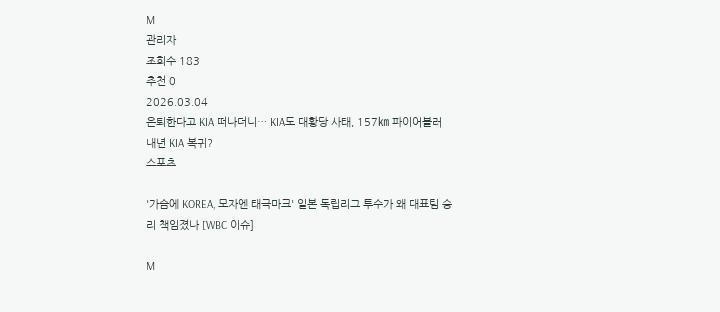M
관리자
조회수 183
추천 0
2026.03.04
은퇴한다고 KIA 떠나더니… KIA도 대황당 사태, 157㎞ 파이어볼러 내년 KIA 복귀?
스포츠

'가슴에 KOREA, 모자엔 태극마크' 일본 독립리그 투수가 왜 대표팀 승리 책임졌나 [WBC 이슈]

M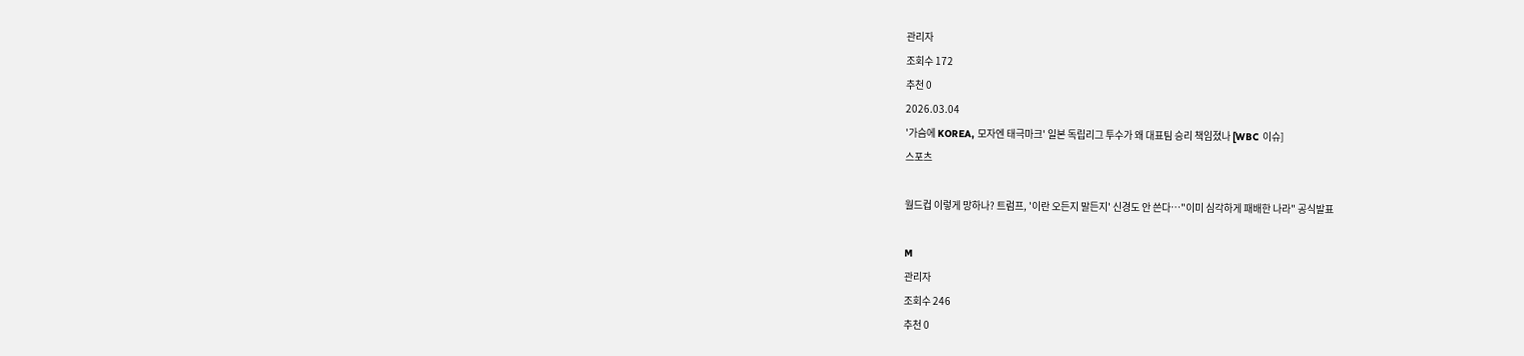관리자
조회수 172
추천 0
2026.03.04
'가슴에 KOREA, 모자엔 태극마크' 일본 독립리그 투수가 왜 대표팀 승리 책임졌나 [WBC 이슈]
스포츠

월드컵 이렇게 망하나? 트럼프, '이란 오든지 말든지' 신경도 안 쓴다…"이미 심각하게 패배한 나라" 공식발표

M
관리자
조회수 246
추천 0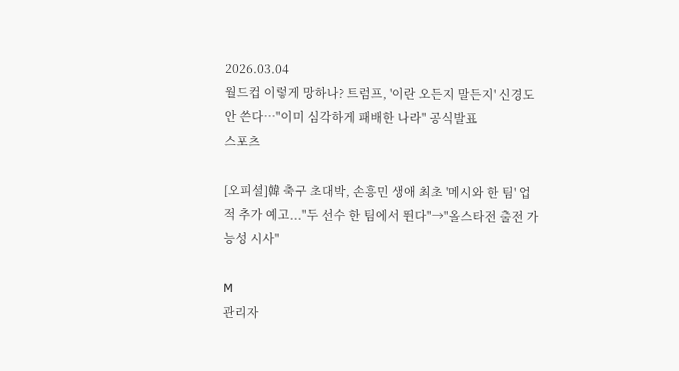2026.03.04
월드컵 이렇게 망하나? 트럼프, '이란 오든지 말든지' 신경도 안 쓴다…"이미 심각하게 패배한 나라" 공식발표
스포츠

[오피셜]韓 축구 초대박, 손흥민 생애 최초 '메시와 한 팀' 업적 추가 예고..."두 선수 한 팀에서 뛴다"→"올스타전 출전 가능성 시사"

M
관리자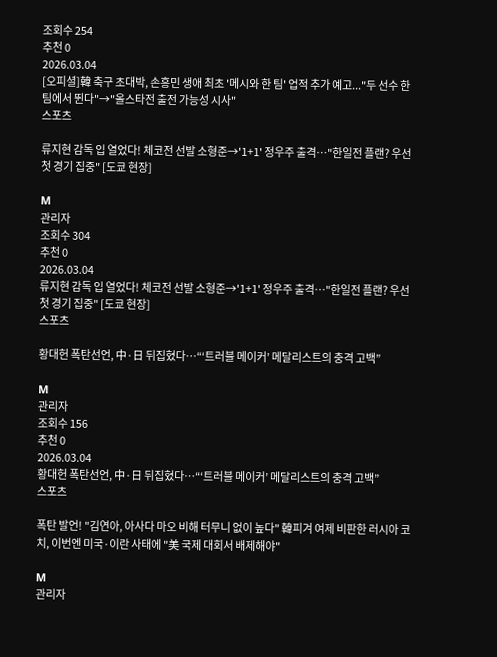조회수 254
추천 0
2026.03.04
[오피셜]韓 축구 초대박, 손흥민 생애 최초 '메시와 한 팀' 업적 추가 예고..."두 선수 한 팀에서 뛴다"→"올스타전 출전 가능성 시사"
스포츠

류지현 감독 입 열었다! 체코전 선발 소형준→'1+1' 정우주 출격…"한일전 플랜? 우선 첫 경기 집중" [도쿄 현장]

M
관리자
조회수 304
추천 0
2026.03.04
류지현 감독 입 열었다! 체코전 선발 소형준→'1+1' 정우주 출격…"한일전 플랜? 우선 첫 경기 집중" [도쿄 현장]
스포츠

황대헌 폭탄선언, 中·日 뒤집혔다…“‘트러블 메이커’ 메달리스트의 충격 고백”

M
관리자
조회수 156
추천 0
2026.03.04
황대헌 폭탄선언, 中·日 뒤집혔다…“‘트러블 메이커’ 메달리스트의 충격 고백”
스포츠

폭탄 발언! "김연아, 아사다 마오 비해 터무니 없이 높다" 韓피겨 여제 비판한 러시아 코치, 이번엔 미국·이란 사태에 "美 국제 대회서 배제해야"

M
관리자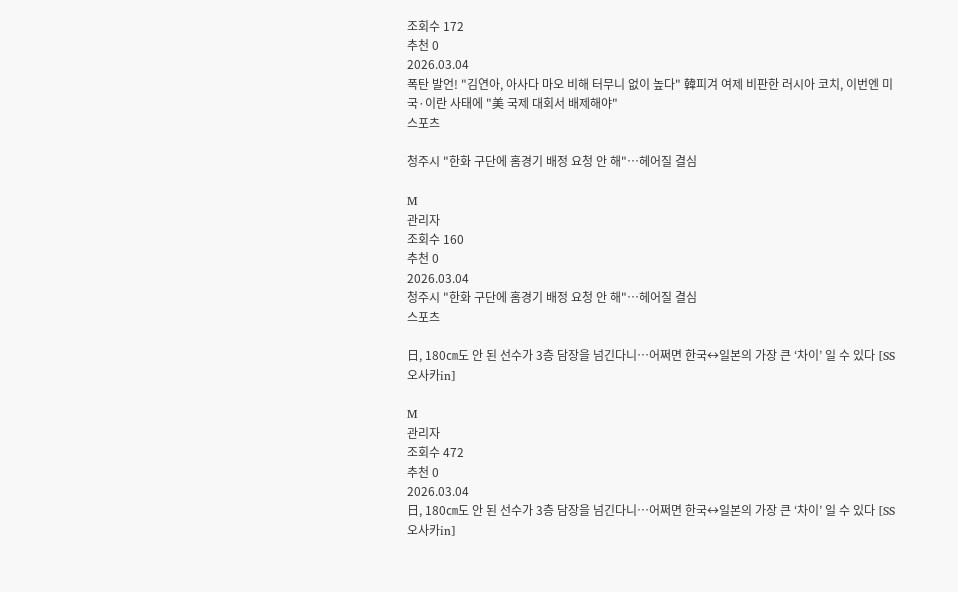조회수 172
추천 0
2026.03.04
폭탄 발언! "김연아, 아사다 마오 비해 터무니 없이 높다" 韓피겨 여제 비판한 러시아 코치, 이번엔 미국·이란 사태에 "美 국제 대회서 배제해야"
스포츠

청주시 "한화 구단에 홈경기 배정 요청 안 해"…헤어질 결심

M
관리자
조회수 160
추천 0
2026.03.04
청주시 "한화 구단에 홈경기 배정 요청 안 해"…헤어질 결심
스포츠

日, 180㎝도 안 된 선수가 3층 담장을 넘긴다니…어쩌면 한국↔일본의 가장 큰 ‘차이’ 일 수 있다 [SS오사카in]

M
관리자
조회수 472
추천 0
2026.03.04
日, 180㎝도 안 된 선수가 3층 담장을 넘긴다니…어쩌면 한국↔일본의 가장 큰 ‘차이’ 일 수 있다 [SS오사카in]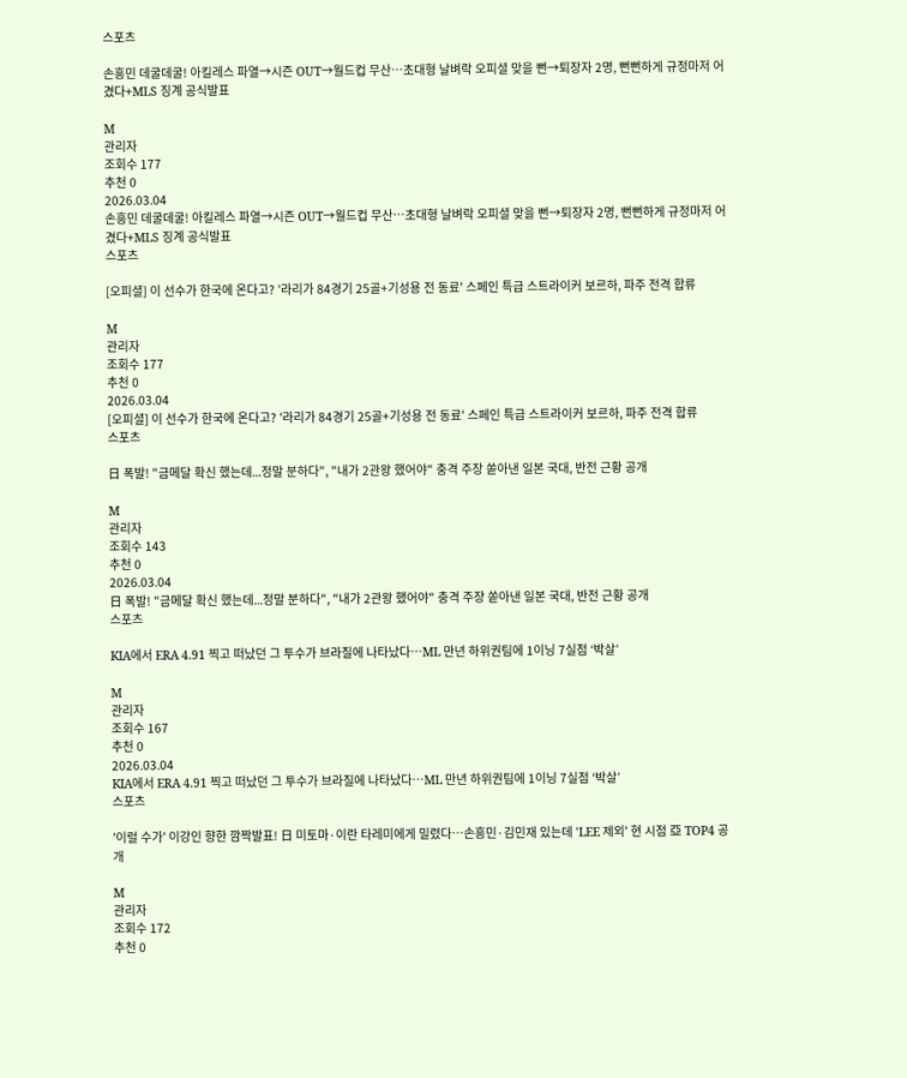스포츠

손흥민 데굴데굴! 아킬레스 파열→시즌 OUT→월드컵 무산…초대형 날벼락 오피셜 맞을 뻔→퇴장자 2명, 뻔뻔하게 규정마저 어겼다+MLS 징계 공식발표

M
관리자
조회수 177
추천 0
2026.03.04
손흥민 데굴데굴! 아킬레스 파열→시즌 OUT→월드컵 무산…초대형 날벼락 오피셜 맞을 뻔→퇴장자 2명, 뻔뻔하게 규정마저 어겼다+MLS 징계 공식발표
스포츠

[오피셜] 이 선수가 한국에 온다고? '라리가 84경기 25골+기성용 전 동료' 스페인 특급 스트라이커 보르하, 파주 전격 합류

M
관리자
조회수 177
추천 0
2026.03.04
[오피셜] 이 선수가 한국에 온다고? '라리가 84경기 25골+기성용 전 동료' 스페인 특급 스트라이커 보르하, 파주 전격 합류
스포츠

日 폭발! "금메달 확신 했는데...정말 분하다", "내가 2관왕 했어야" 충격 주장 쏟아낸 일본 국대, 반전 근황 공개

M
관리자
조회수 143
추천 0
2026.03.04
日 폭발! "금메달 확신 했는데...정말 분하다", "내가 2관왕 했어야" 충격 주장 쏟아낸 일본 국대, 반전 근황 공개
스포츠

KIA에서 ERA 4.91 찍고 떠났던 그 투수가 브라질에 나타났다…ML 만년 하위권팀에 1이닝 7실점 ‘박살’

M
관리자
조회수 167
추천 0
2026.03.04
KIA에서 ERA 4.91 찍고 떠났던 그 투수가 브라질에 나타났다…ML 만년 하위권팀에 1이닝 7실점 ‘박살’
스포츠

'이럴 수가' 이강인 향한 깜짝발표! 日 미토마·이란 타레미에게 밀렸다…손흥민·김민재 있는데 'LEE 제외' 현 시점 亞 TOP4 공개

M
관리자
조회수 172
추천 0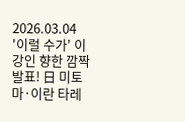2026.03.04
'이럴 수가' 이강인 향한 깜짝발표! 日 미토마·이란 타레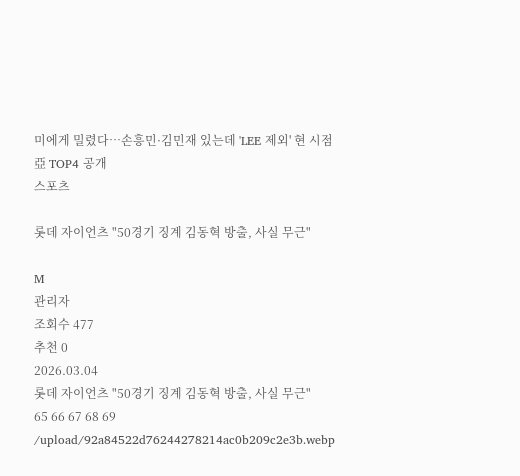미에게 밀렸다…손흥민·김민재 있는데 'LEE 제외' 현 시점 亞 TOP4 공개
스포츠

롯데 자이언츠 "50경기 징계 김동혁 방출, 사실 무근"

M
관리자
조회수 477
추천 0
2026.03.04
롯데 자이언츠 "50경기 징계 김동혁 방출, 사실 무근"
65 66 67 68 69
/upload/92a84522d76244278214ac0b209c2e3b.webp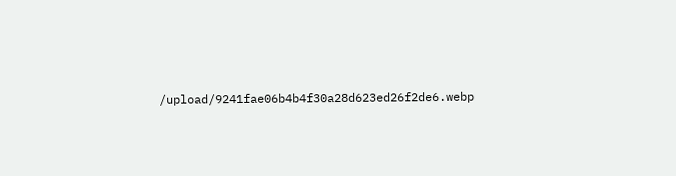/upload/9241fae06b4b4f30a28d623ed26f2de6.webp